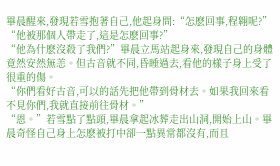畢晨醒來,發現若雪抱著自己,他起身問:“怎麽回事,程翱呢?”
“他被那個人帶走了,這是怎麽回事?”
“他為什麽沒殺了我們?”畢晨立馬站起身來,發現自己的身體竟然安然無恙。但古音就不同,昏睡過去,看他的樣子身上受了很重的傷。
“你們看好古音,可以的話先把他帶到骨材去。如果我回來看不見你們,我就直接前往骨材。”
“恩。”若雪點了點頭,畢晨拿起冰葬走出山洞,開始上山。畢晨奇怪自己身上怎麽被打中卻一點異常都沒有,而且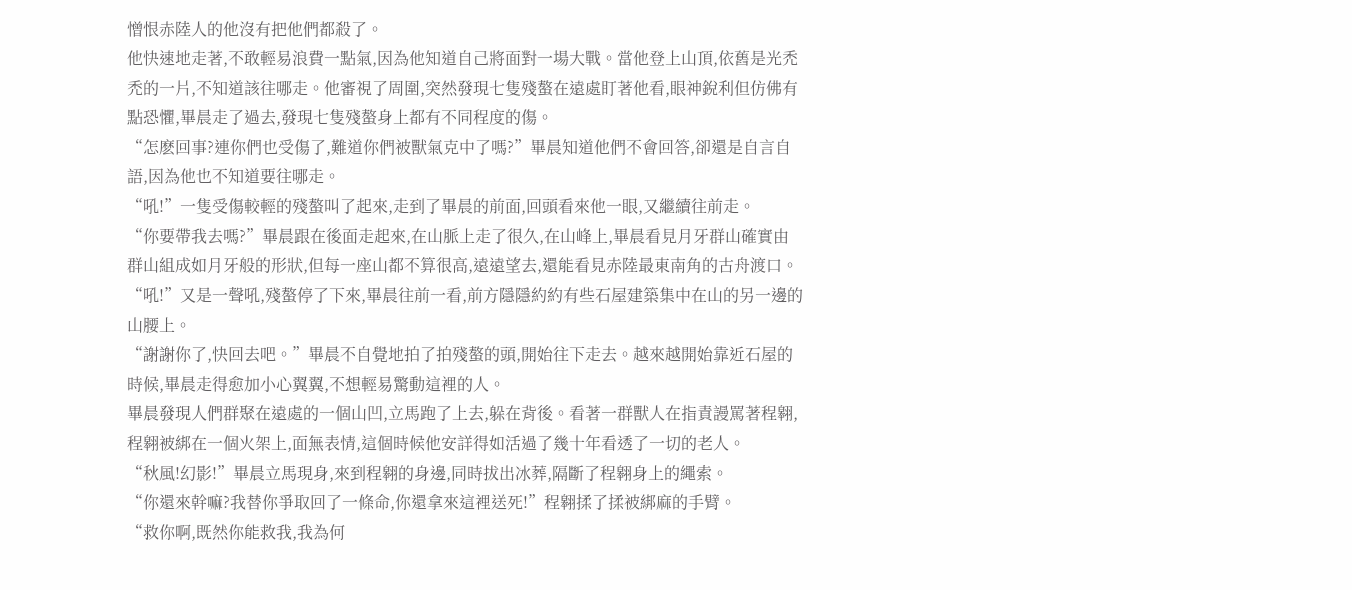憎恨赤陸人的他沒有把他們都殺了。
他快速地走著,不敢輕易浪費一點氣,因為他知道自己將面對一場大戰。當他登上山頂,依舊是光禿禿的一片,不知道該往哪走。他審視了周圍,突然發現七隻殘螯在遠處盯著他看,眼神銳利但仿佛有點恐懼,畢晨走了過去,發現七隻殘螯身上都有不同程度的傷。
“怎麽回事?連你們也受傷了,難道你們被獸氣克中了嗎?”畢晨知道他們不會回答,卻還是自言自語,因為他也不知道要往哪走。
“吼!”一隻受傷較輕的殘螯叫了起來,走到了畢晨的前面,回頭看來他一眼,又繼續往前走。
“你要帶我去嗎?”畢晨跟在後面走起來,在山脈上走了很久,在山峰上,畢晨看見月牙群山確實由群山組成如月牙般的形狀,但每一座山都不算很高,遠遠望去,還能看見赤陸最東南角的古舟渡口。
“吼!”又是一聲吼,殘螯停了下來,畢晨往前一看,前方隱隱約約有些石屋建築集中在山的另一邊的山腰上。
“謝謝你了,快回去吧。”畢晨不自覺地拍了拍殘螯的頭,開始往下走去。越來越開始靠近石屋的時候,畢晨走得愈加小心翼翼,不想輕易驚動這裡的人。
畢晨發現人們群聚在遠處的一個山凹,立馬跑了上去,躲在背後。看著一群獸人在指責謾罵著程翱,程翱被綁在一個火架上,面無表情,這個時候他安詳得如活過了幾十年看透了一切的老人。
“秋風!幻影!”畢晨立馬現身,來到程翱的身邊,同時拔出冰葬,隔斷了程翱身上的繩索。
“你還來幹嘛?我替你爭取回了一條命,你還拿來這裡送死!”程翱揉了揉被綁麻的手臂。
“救你啊,既然你能救我,我為何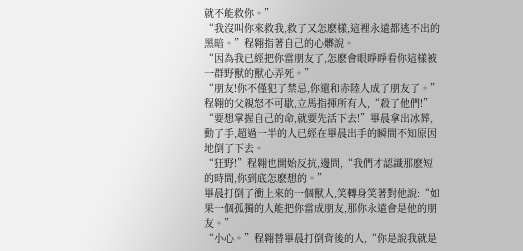就不能救你。”
“我沒叫你來救我,救了又怎麽樣,這裡永遠都逃不出的黑暗。”程翱指著自己的心髒說。
“因為我已經把你當朋友了,怎麽會眼睜睜看你這樣被一群野獸的獸心弄死。”
“朋友!你不僅犯了禁忌,你還和赤陸人成了朋友了。”程翱的父親怒不可歇,立馬指揮所有人,“殺了他們!”
“要想掌握自己的命,就要先活下去!”畢晨拿出冰葬,動了手,超過一半的人已經在畢晨出手的瞬間不知原因地倒了下去。
“狂野!”程翱也開始反抗,邊問,“我們才認識那麽短的時間,你到底怎麽想的。”
畢晨打倒了衝上來的一個獸人,笑轉身笑著對他說:“如果一個孤獨的人能把你當成朋友,那你永遠會是他的朋友。”
“小心。”程翱替畢晨打倒背後的人,“你是說我就是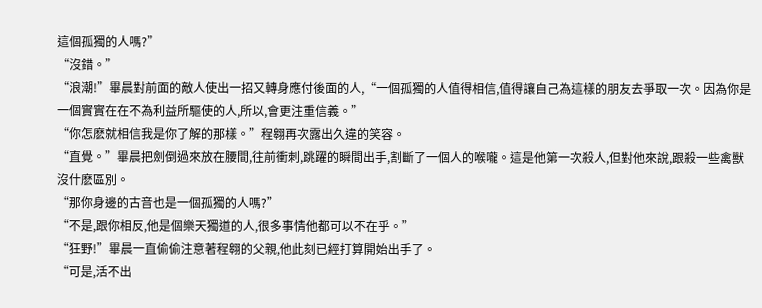這個孤獨的人嗎?”
“沒錯。”
“浪潮!”畢晨對前面的敵人使出一招又轉身應付後面的人,“一個孤獨的人值得相信,值得讓自己為這樣的朋友去爭取一次。因為你是一個實實在在不為利益所驅使的人,所以,會更注重信義。”
“你怎麽就相信我是你了解的那樣。”程翱再次露出久違的笑容。
“直覺。”畢晨把劍倒過來放在腰間,往前衝刺,跳躍的瞬間出手,割斷了一個人的喉嚨。這是他第一次殺人,但對他來說,跟殺一些禽獸沒什麽區別。
“那你身邊的古音也是一個孤獨的人嗎?”
“不是,跟你相反,他是個樂天獨道的人,很多事情他都可以不在乎。”
“狂野!”畢晨一直偷偷注意著程翱的父親,他此刻已經打算開始出手了。
“可是,活不出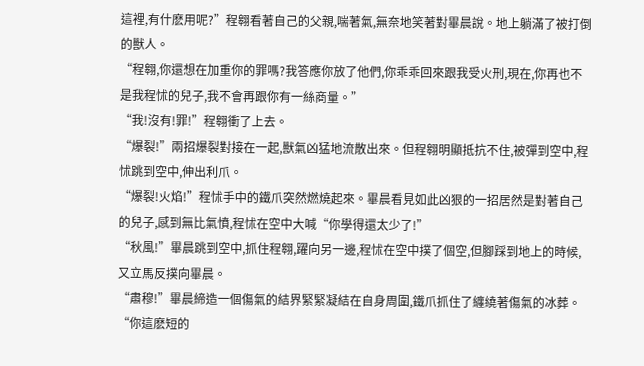這裡,有什麽用呢?”程翱看著自己的父親,喘著氣,無奈地笑著對畢晨說。地上躺滿了被打倒的獸人。
“程翱,你還想在加重你的罪嗎?我答應你放了他們,你乖乖回來跟我受火刑,現在,你再也不是我程怵的兒子,我不會再跟你有一絲商量。”
“我!沒有!罪!”程翱衝了上去。
“爆裂!”兩招爆裂對接在一起,獸氣凶猛地流散出來。但程翱明顯抵抗不住,被彈到空中,程怵跳到空中,伸出利爪。
“爆裂!火焰!”程怵手中的鐵爪突然燃燒起來。畢晨看見如此凶狠的一招居然是對著自己的兒子,感到無比氣憤,程怵在空中大喊“你學得還太少了!”
“秋風!”畢晨跳到空中,抓住程翱,躍向另一邊,程怵在空中撲了個空,但腳踩到地上的時候,又立馬反撲向畢晨。
“肅穆!”畢晨締造一個傷氣的結界緊緊凝結在自身周圍,鐵爪抓住了纏繞著傷氣的冰葬。
“你這麽短的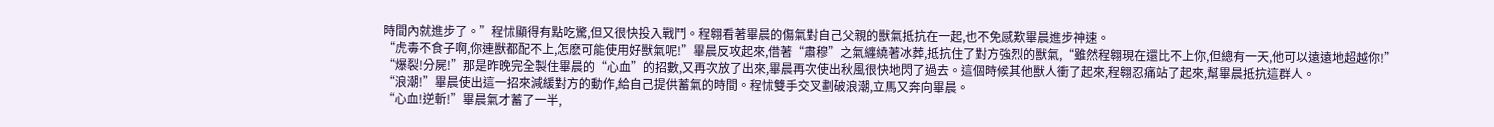時間內就進步了。”程怵顯得有點吃驚,但又很快投入戰鬥。程翱看著畢晨的傷氣對自己父親的獸氣抵抗在一起,也不免感歎畢晨進步神速。
“虎毒不食子啊,你連獸都配不上,怎麽可能使用好獸氣呢!”畢晨反攻起來,借著“肅穆”之氣纏繞著冰葬,抵抗住了對方強烈的獸氣,“雖然程翱現在還比不上你,但總有一天,他可以遠遠地超越你!”
“爆裂!分屍!”那是昨晚完全製住畢晨的“心血”的招數,又再次放了出來,畢晨再次使出秋風很快地閃了過去。這個時候其他獸人衝了起來,程翱忍痛站了起來,幫畢晨抵抗這群人。
“浪潮!”畢晨使出這一招來減緩對方的動作,給自己提供蓄氣的時間。程怵雙手交叉劃破浪潮,立馬又奔向畢晨。
“心血!逆斬!”畢晨氣才蓄了一半,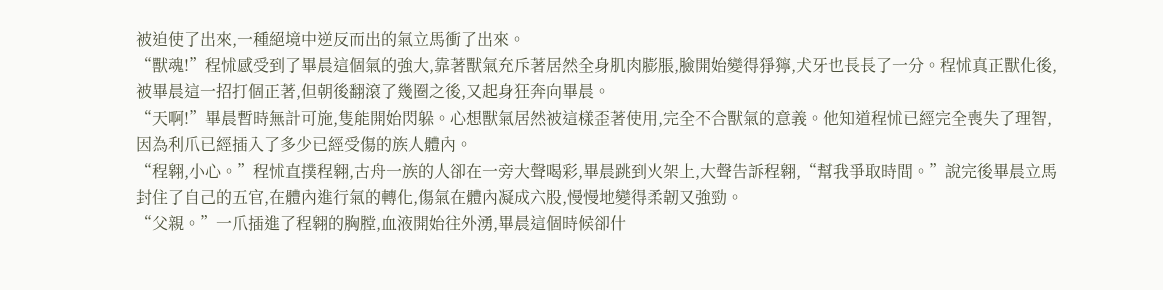被迫使了出來,一種絕境中逆反而出的氣立馬衝了出來。
“獸魂!”程怵感受到了畢晨這個氣的強大,靠著獸氣充斥著居然全身肌肉膨脹,臉開始變得猙獰,犬牙也長長了一分。程怵真正獸化後,被畢晨這一招打個正著,但朝後翻滾了幾圈之後,又起身狂奔向畢晨。
“天啊!”畢晨暫時無計可施,隻能開始閃躲。心想獸氣居然被這樣歪著使用,完全不合獸氣的意義。他知道程怵已經完全喪失了理智,因為利爪已經插入了多少已經受傷的族人體內。
“程翱,小心。”程怵直撲程翱,古舟一族的人卻在一旁大聲喝彩,畢晨跳到火架上,大聲告訴程翱,“幫我爭取時間。”說完後畢晨立馬封住了自己的五官,在體內進行氣的轉化,傷氣在體內凝成六股,慢慢地變得柔韌又強勁。
“父親。”一爪插進了程翱的胸膛,血液開始往外湧,畢晨這個時候卻什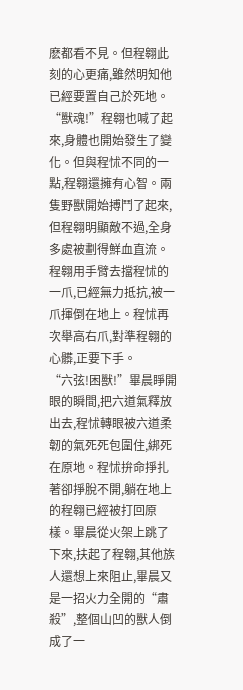麽都看不見。但程翱此刻的心更痛,雖然明知他已經要置自己於死地。
“獸魂!”程翱也喊了起來,身體也開始發生了變化。但與程怵不同的一點,程翱還擁有心智。兩隻野獸開始搏鬥了起來,但程翱明顯敵不過,全身多處被劃得鮮血直流。
程翱用手臂去擋程怵的一爪,已經無力抵抗,被一爪揮倒在地上。程怵再次舉高右爪,對準程翱的心髒,正要下手。
“六弦!困獸!”畢晨睜開眼的瞬間,把六道氣釋放出去,程怵轉眼被六道柔韌的氣死死包圍住,綁死在原地。程怵拚命掙扎著卻掙脫不開,躺在地上的程翱已經被打回原樣。畢晨從火架上跳了下來,扶起了程翱,其他族人還想上來阻止,畢晨又是一招火力全開的“肅殺”,整個山凹的獸人倒成了一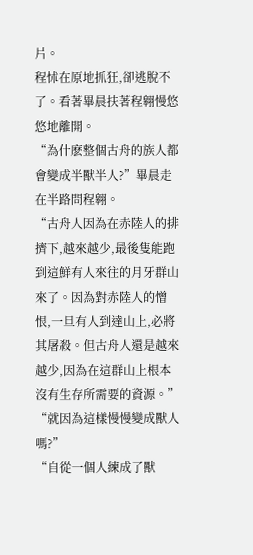片。
程怵在原地抓狂,卻逃脫不了。看著畢晨扶著程翱慢悠悠地離開。
“為什麽整個古舟的族人都會變成半獸半人?”畢晨走在半路問程翱。
“古舟人因為在赤陸人的排擠下,越來越少,最後隻能跑到這鮮有人來往的月牙群山來了。因為對赤陸人的憎恨,一旦有人到達山上,必將其屠殺。但古舟人還是越來越少,因為在這群山上根本沒有生存所需要的資源。”
“就因為這樣慢慢變成獸人嗎?”
“自從一個人練成了獸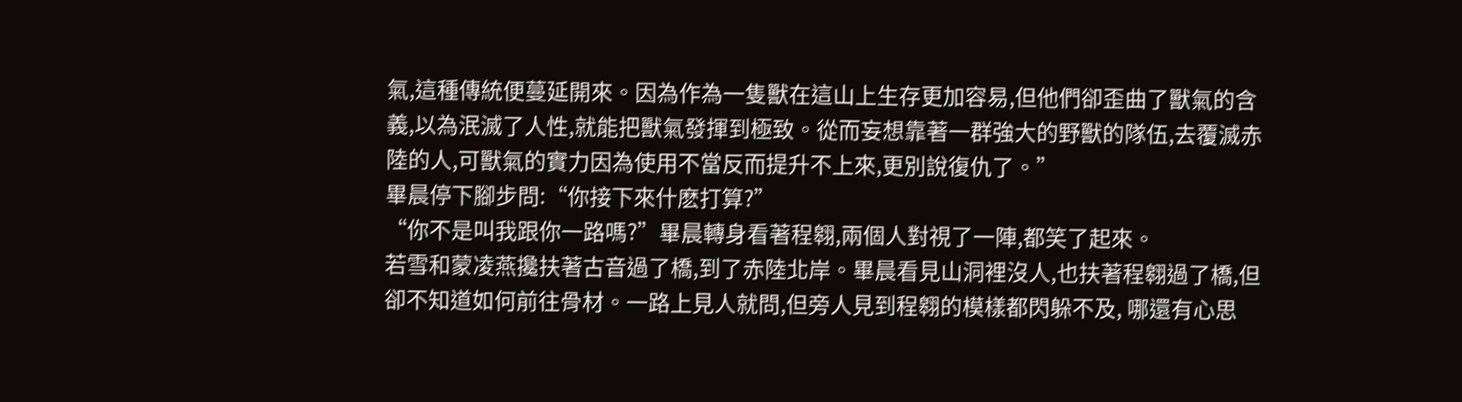氣,這種傳統便蔓延開來。因為作為一隻獸在這山上生存更加容易,但他們卻歪曲了獸氣的含義,以為泯滅了人性,就能把獸氣發揮到極致。從而妄想靠著一群強大的野獸的隊伍,去覆滅赤陸的人,可獸氣的實力因為使用不當反而提升不上來,更別說復仇了。”
畢晨停下腳步問:“你接下來什麽打算?”
“你不是叫我跟你一路嗎?”畢晨轉身看著程翱,兩個人對視了一陣,都笑了起來。
若雪和蒙凌燕攙扶著古音過了橋,到了赤陸北岸。畢晨看見山洞裡沒人,也扶著程翱過了橋,但卻不知道如何前往骨材。一路上見人就問,但旁人見到程翱的模樣都閃躲不及, 哪還有心思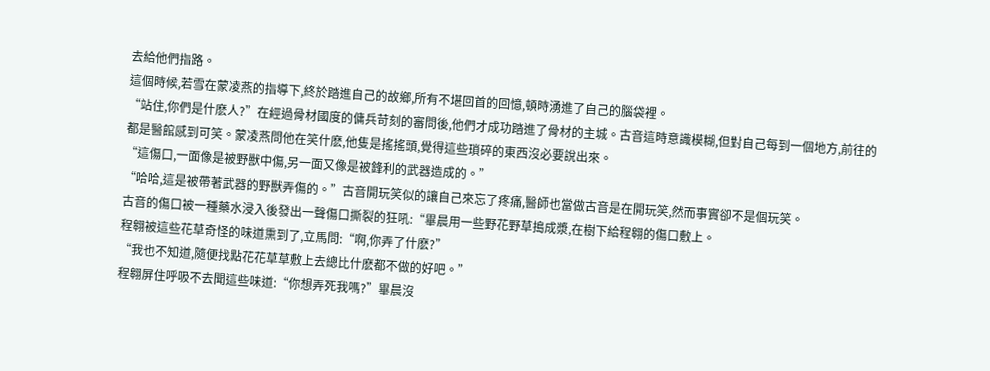去給他們指路。
這個時候,若雪在蒙凌燕的指導下,終於踏進自己的故鄉,所有不堪回首的回憶,頓時湧進了自己的腦袋裡。
“站住,你們是什麽人?”在經過骨材國度的傭兵苛刻的審問後,他們才成功踏進了骨材的主城。古音這時意識模糊,但對自己每到一個地方,前往的都是醫館感到可笑。蒙凌燕問他在笑什麽,他隻是搖搖頭,覺得這些瑣碎的東西沒必要說出來。
“這傷口,一面像是被野獸中傷,另一面又像是被鋒利的武器造成的。”
“哈哈,這是被帶著武器的野獸弄傷的。”古音開玩笑似的讓自己來忘了疼痛,醫師也當做古音是在開玩笑,然而事實卻不是個玩笑。
古音的傷口被一種藥水浸入後發出一聲傷口撕裂的狂吼:“畢晨用一些野花野草搗成漿,在樹下給程翱的傷口敷上。
程翱被這些花草奇怪的味道熏到了,立馬問:“啊,你弄了什麽?”
“我也不知道,隨便找點花花草草敷上去總比什麽都不做的好吧。”
程翱屏住呼吸不去聞這些味道:“你想弄死我嗎?”畢晨沒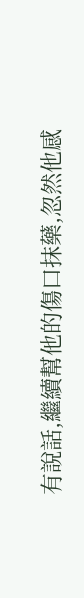有說話,繼續幫他的傷口抹藥,忽然他感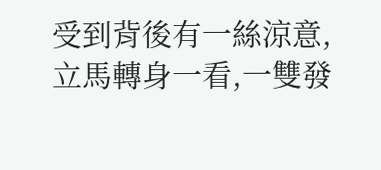受到背後有一絲涼意,立馬轉身一看,一雙發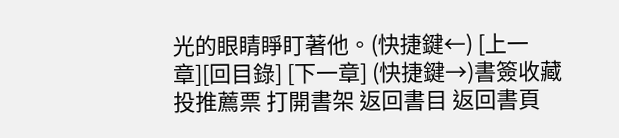光的眼睛睜盯著他。(快捷鍵←) [上一章][回目錄] [下一章] (快捷鍵→)書簽收藏 投推薦票 打開書架 返回書目 返回書頁